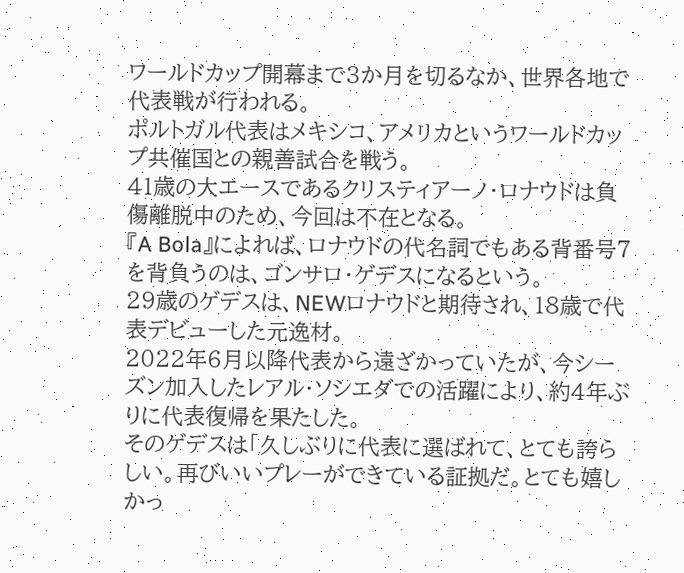ワールドカップ開幕まで3か月を切るなか、世界各地で代表戦が行われる。
ポルトガル代表はメキシコ、アメリカというワールドカップ共催国との親善試合を戦う。
41歳の大エースであるクリスティアーノ・ロナウドは負傷離脱中のため、今回は不在となる。
『A Bola』によれば、ロナウドの代名詞でもある背番号7を背負うのは、ゴンサロ・ゲデスになるという。
29歳のゲデスは、NEWロナウドと期待され、18歳で代表デビューした元逸材。
2022年6月以降代表から遠ざかっていたが、今シーズン加入したレアル・ソシエダでの活躍により、約4年ぶりに代表復帰を果たした。
そのゲデスは「久しぶりに代表に選ばれて、とても誇らしい。再びいいプレーができている証拠だ。とても嬉しかっ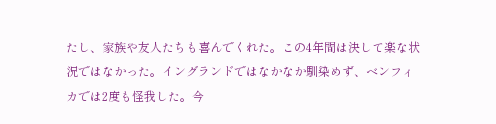たし、家族や友人たちも喜んでくれた。この4年間は決して楽な状況ではなかった。イングランドではなかなか馴染めず、ベンフィカでは2度も怪我した。今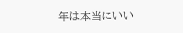年は本当にいい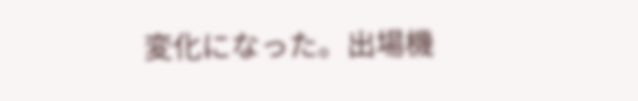変化になった。出場機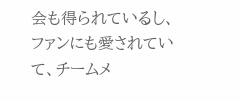会も得られているし、ファンにも愛されていて、チームメ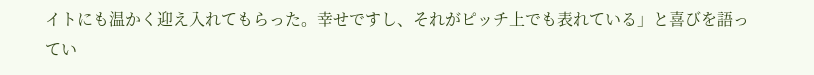イトにも温かく迎え入れてもらった。幸せですし、それがピッチ上でも表れている」と喜びを語ってい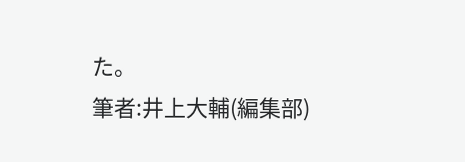た。
筆者:井上大輔(編集部)